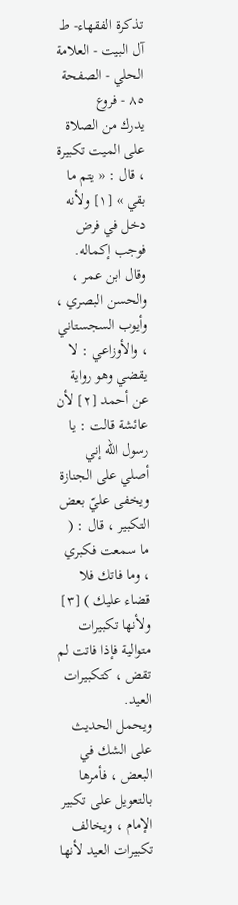تذكرة الفقهاء- ط آل البيت - العلامة الحلي - الصفحة ٨٥ - فروع
يدرك من الصلاة على الميت تكبيرة ، قال : « يتم ما بقي » [١] ولأنه دخل في فرض فوجب إكماله.
وقال ابن عمر ، والحسن البصري ، وأيوب السجستاني ، والأوزاعي : لا يقضي وهو رواية عن أحمد [٢] لأن عائشة قالت : يا رسول الله إني أصلي على الجنازة ويخفى عليّ بعض التكبير ، قال : ( ما سمعت فكبري ، وما فاتك فلا قضاء عليك ) [٣] ولأنها تكبيرات متوالية فإذا فاتت لم تقض ، كتكبيرات العيد.
ويحمل الحديث على الشك في البعض ، فأمرها بالتعويل على تكبير الإمام ، ويخالف تكبيرات العيد لأنها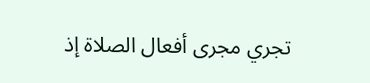تجري مجرى أفعال الصلاة إذ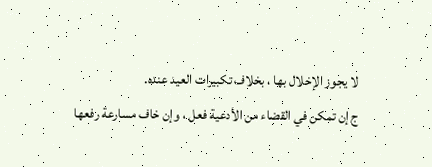لا يجوز الإخلال بها ، بخلاف تكبيرات العيد عنده.
ج إن تمكن في القضاء من الأدعية فعل ، وإن خاف مسارعة رفعها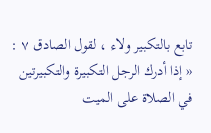تابع بالتكبير ولاء ، لقول الصادق ٧ : « إذا أدرك الرجل التكبيرة والتكبيرتين في الصلاة على الميت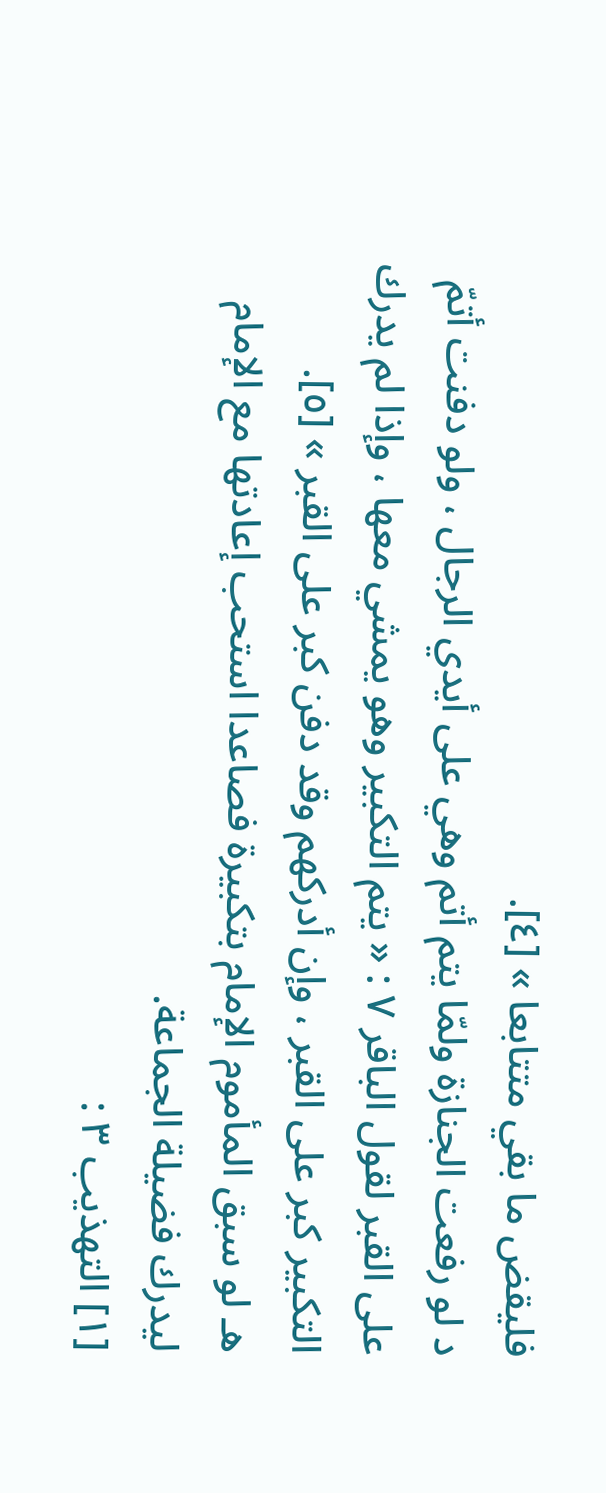فليقض ما بقي متتابعا » [٤].
د لو رفعت الجنازة ولمّا يتم أتم وهي على أيدي الرجال ، ولو دفنت أتمّ على القبر لقول الباقر ٧ : « يتم التكبير وهو يمشي معها ، وإذا لم يدرك التكبير كبر على القبر ، وإن أدركهم وقد دفن كبر على القبر » [٥].
هـ لو سبق المأموم الإمام بتكبيرة فصاعدا استحب إعادتها مع الإمام ليدرك فضيلة الجماعة.
[١] التهذيب ٣ :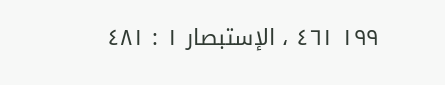١٩٩ ٤٦١ ، الإستبصار ١ : ٤٨١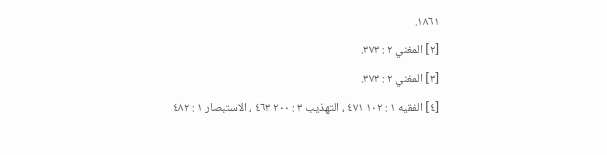١٨٦١.
[٢] المغني ٢ : ٣٧٣.
[٣] المغني ٢ : ٣٧٣.
[٤] الفقيه ١ : ١٠٢ ٤٧١ ، التهذيب ٣ : ٢٠٠ ٤٦٣ ، الاستبصار ١ : ٤٨٢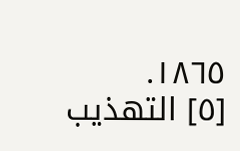١٨٦٥.
[٥] التهذيب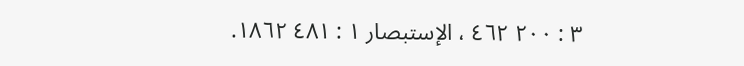٣ : ٢٠٠ ٤٦٢ ، الإستبصار ١ : ٤٨١ ١٨٦٢.